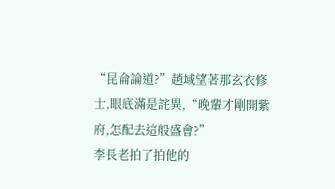“昆侖論道?”趙域望著那玄衣修士,眼底滿是詫異,“晚輩才剛開紫府,怎配去這般盛會?”
李長老拍了拍他的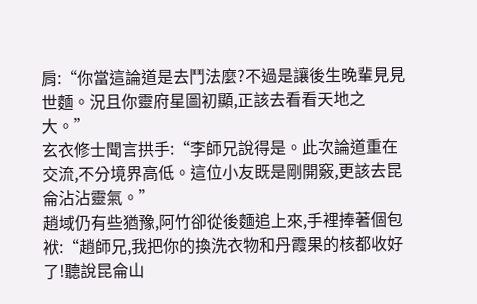肩:“你當這論道是去鬥法麼?不過是讓後生晚輩見見世麵。況且你靈府星圖初顯,正該去看看天地之大。”
玄衣修士聞言拱手:“李師兄說得是。此次論道重在交流,不分境界高低。這位小友既是剛開竅,更該去昆侖沾沾靈氣。”
趙域仍有些猶豫,阿竹卻從後麵追上來,手裡捧著個包袱:“趙師兄,我把你的換洗衣物和丹霞果的核都收好了!聽說昆侖山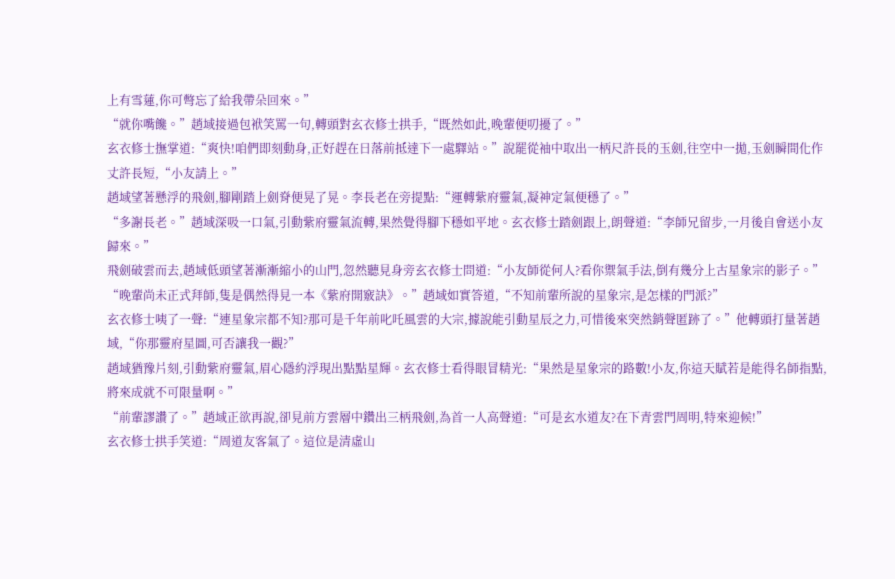上有雪蓮,你可彆忘了給我帶朵回來。”
“就你嘴饞。”趙域接過包袱笑罵一句,轉頭對玄衣修士拱手,“既然如此,晚輩便叨擾了。”
玄衣修士撫掌道:“爽快!咱們即刻動身,正好趕在日落前抵達下一處驛站。”說罷從袖中取出一柄尺許長的玉劍,往空中一拋,玉劍瞬間化作丈許長短,“小友請上。”
趙域望著懸浮的飛劍,腳剛踏上劍脊便晃了晃。李長老在旁提點:“運轉紫府靈氣,凝神定氣便穩了。”
“多謝長老。”趙域深吸一口氣,引動紫府靈氣流轉,果然覺得腳下穩如平地。玄衣修士踏劍跟上,朗聲道:“李師兄留步,一月後自會送小友歸來。”
飛劍破雲而去,趙域低頭望著漸漸縮小的山門,忽然聽見身旁玄衣修士問道:“小友師從何人?看你禦氣手法,倒有幾分上古星象宗的影子。”
“晚輩尚未正式拜師,隻是偶然得見一本《紫府開竅訣》。”趙域如實答道,“不知前輩所說的星象宗,是怎樣的門派?”
玄衣修士咦了一聲:“連星象宗都不知?那可是千年前叱吒風雲的大宗,據說能引動星辰之力,可惜後來突然銷聲匿跡了。”他轉頭打量著趙域,“你那靈府星圖,可否讓我一觀?”
趙域猶豫片刻,引動紫府靈氣,眉心隱約浮現出點點星輝。玄衣修士看得眼冒精光:“果然是星象宗的路數!小友,你這天賦若是能得名師指點,將來成就不可限量啊。”
“前輩謬讚了。”趙域正欲再說,卻見前方雲層中鑽出三柄飛劍,為首一人高聲道:“可是玄水道友?在下青雲門周明,特來迎候!”
玄衣修士拱手笑道:“周道友客氣了。這位是清虛山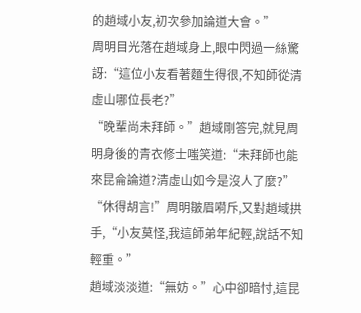的趙域小友,初次參加論道大會。”
周明目光落在趙域身上,眼中閃過一絲驚訝:“這位小友看著麵生得很,不知師從清虛山哪位長老?”
“晚輩尚未拜師。”趙域剛答完,就見周明身後的青衣修士嗤笑道:“未拜師也能來昆侖論道?清虛山如今是沒人了麼?”
“休得胡言!”周明皺眉嗬斥,又對趙域拱手,“小友莫怪,我這師弟年紀輕,說話不知輕重。”
趙域淡淡道:“無妨。”心中卻暗忖,這昆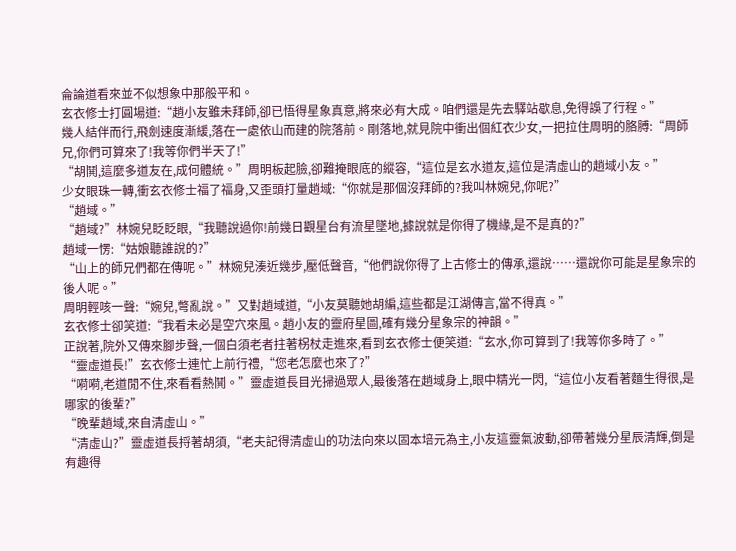侖論道看來並不似想象中那般平和。
玄衣修士打圓場道:“趙小友雖未拜師,卻已悟得星象真意,將來必有大成。咱們還是先去驛站歇息,免得誤了行程。”
幾人結伴而行,飛劍速度漸緩,落在一處依山而建的院落前。剛落地,就見院中衝出個紅衣少女,一把拉住周明的胳膊:“周師兄,你們可算來了!我等你們半天了!”
“胡鬨,這麼多道友在,成何體統。”周明板起臉,卻難掩眼底的縱容,“這位是玄水道友,這位是清虛山的趙域小友。”
少女眼珠一轉,衝玄衣修士福了福身,又歪頭打量趙域:“你就是那個沒拜師的?我叫林婉兒,你呢?”
“趙域。”
“趙域?”林婉兒眨眨眼,“我聽說過你!前幾日觀星台有流星墜地,據說就是你得了機緣,是不是真的?”
趙域一愣:“姑娘聽誰說的?”
“山上的師兄們都在傳呢。”林婉兒湊近幾步,壓低聲音,“他們說你得了上古修士的傳承,還說……還說你可能是星象宗的後人呢。”
周明輕咳一聲:“婉兒,彆亂說。”又對趙域道,“小友莫聽她胡編,這些都是江湖傳言,當不得真。”
玄衣修士卻笑道:“我看未必是空穴來風。趙小友的靈府星圖,確有幾分星象宗的神韻。”
正說著,院外又傳來腳步聲,一個白須老者拄著柺杖走進來,看到玄衣修士便笑道:“玄水,你可算到了!我等你多時了。”
“靈虛道長!”玄衣修士連忙上前行禮,“您老怎麼也來了?”
“嗬嗬,老道閒不住,來看看熱鬨。”靈虛道長目光掃過眾人,最後落在趙域身上,眼中精光一閃,“這位小友看著麵生得很,是哪家的後輩?”
“晚輩趙域,來自清虛山。”
“清虛山?”靈虛道長捋著胡須,“老夫記得清虛山的功法向來以固本培元為主,小友這靈氣波動,卻帶著幾分星辰清輝,倒是有趣得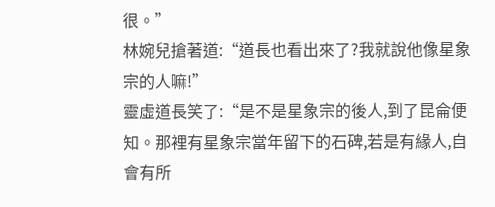很。”
林婉兒搶著道:“道長也看出來了?我就說他像星象宗的人嘛!”
靈虛道長笑了:“是不是星象宗的後人,到了昆侖便知。那裡有星象宗當年留下的石碑,若是有緣人,自會有所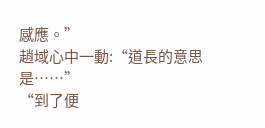感應。”
趙域心中一動:“道長的意思是……”
“到了便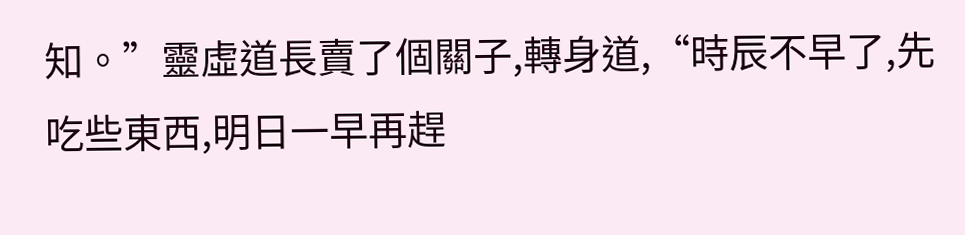知。”靈虛道長賣了個關子,轉身道,“時辰不早了,先吃些東西,明日一早再趕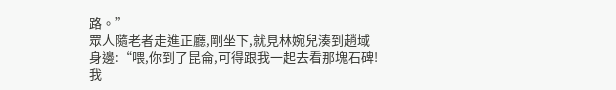路。”
眾人隨老者走進正廳,剛坐下,就見林婉兒湊到趙域身邊:“喂,你到了昆侖,可得跟我一起去看那塊石碑!我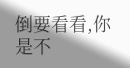倒要看看,你是不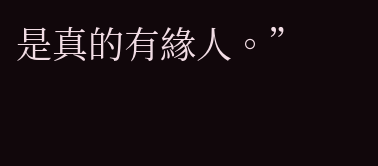是真的有緣人。”